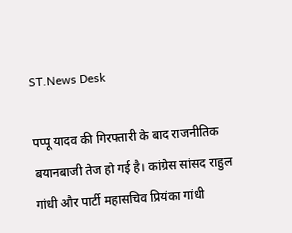ST.News Desk

पप्पू यादव की गिरफ्तारी के बाद राजनीतिक बयानबाजी तेज हो गई है। कांग्रेस सांसद राहुल गांधी और पार्टी महासचिव प्रियंका गांधी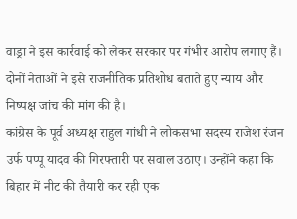वाड्रा ने इस कार्रवाई को लेकर सरकार पर गंभीर आरोप लगाए हैं। दोनों नेताओं ने इसे राजनीतिक प्रतिशोध बताते हुए न्याय और निष्पक्ष जांच की मांग की है।
कांग्रेस के पूर्व अध्यक्ष राहुल गांधी ने लोकसभा सदस्य राजेश रंजन उर्फ पप्पू यादव की गिरफ्तारी पर सवाल उठाए। उन्होंने कहा कि बिहार में नीट की तैयारी कर रही एक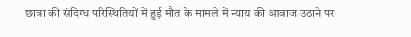छात्रा की संदिग्ध परिस्थितियों में हुई मौत के मामले में न्याय की आवाज उठाने पर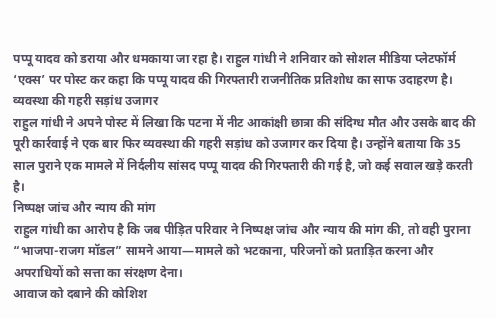पप्पू यादव को डराया और धमकाया जा रहा है। राहुल गांधी ने शनिवार को सोशल मीडिया प्लेटफॉर्म ‘एक्स’ पर पोस्ट कर कहा कि पप्पू यादव की गिरफ्तारी राजनीतिक प्रतिशोध का साफ उदाहरण है।
व्यवस्था की गहरी सड़ांध उजागर
राहुल गांधी ने अपने पोस्ट में लिखा कि पटना में नीट आकांक्षी छात्रा की संदिग्ध मौत और उसके बाद की पूरी कार्रवाई ने एक बार फिर व्यवस्था की गहरी सड़ांध को उजागर कर दिया है। उन्होंने बताया कि 35 साल पुराने एक मामले में निर्दलीय सांसद पप्पू यादव की गिरफ्तारी की गई है, जो कई सवाल खड़े करती है।
निष्पक्ष जांच और न्याय की मांग
राहुल गांधी का आरोप है कि जब पीड़ित परिवार ने निष्पक्ष जांच और न्याय की मांग की, तो वही पुराना “भाजपा-राजग मॉडल” सामने आया—मामले को भटकाना, परिजनों को प्रताड़ित करना और अपराधियों को सत्ता का संरक्षण देना।
आवाज को दबाने की कोशिश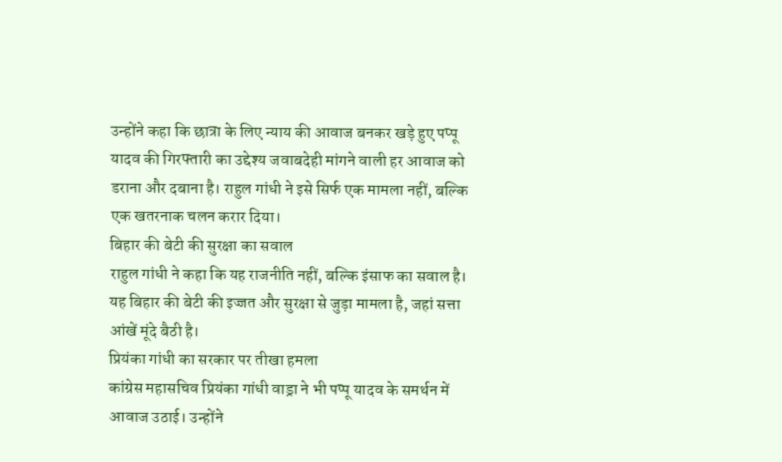उन्होंने कहा कि छात्रा के लिए न्याय की आवाज बनकर खड़े हुए पप्पू यादव की गिरफ्तारी का उद्देश्य जवाबदेही मांगने वाली हर आवाज को डराना और दबाना है। राहुल गांधी ने इसे सिर्फ एक मामला नहीं, बल्कि एक खतरनाक चलन करार दिया।
बिहार की बेटी की सुरक्षा का सवाल
राहुल गांधी ने कहा कि यह राजनीति नहीं, बल्कि इंसाफ का सवाल है। यह बिहार की बेटी की इज्जत और सुरक्षा से जुड़ा मामला है, जहां सत्ता आंखें मूंदे बैठी है।
प्रियंका गांधी का सरकार पर तीखा हमला
कांग्रेस महासचिव प्रियंका गांधी वाड्रा ने भी पप्पू यादव के समर्थन में आवाज उठाई। उन्होंने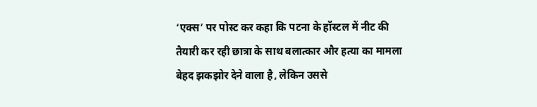‘एक्स’ पर पोस्ट कर कहा कि पटना के हॉस्टल में नीट की तैयारी कर रही छात्रा के साथ बलात्कार और हत्या का मामला बेहद झकझोर देने वाला है, लेकिन उससे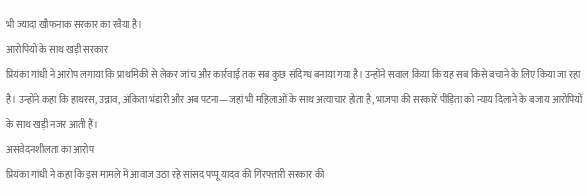भी ज्यादा खौफनाक सरकार का रवैया है।
आरोपियों के साथ खड़ी सरकार
प्रियंका गांधी ने आरोप लगाया कि प्राथमिकी से लेकर जांच और कार्रवाई तक सब कुछ संदिग्ध बनाया गया है। उन्होंने सवाल किया कि यह सब किसे बचाने के लिए किया जा रहा है। उन्होंने कहा कि हाथरस, उन्नाव, अंकिता भंडारी और अब पटना—जहां भी महिलाओं के साथ अत्याचार होता है, भाजपा की सरकारें पीड़िता को न्याय दिलाने के बजाय आरोपियों के साथ खड़ी नजर आती हैं।
असंवेदनशीलता का आरोप
प्रियंका गांधी ने कहा कि इस मामले में आवाज उठा रहे सांसद पप्पू यादव की गिरफ्तारी सरकार की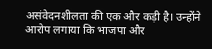असंवेदनशीलता की एक और कड़ी है। उन्होंने आरोप लगाया कि भाजपा और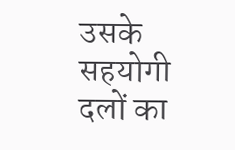उसके सहयोगी दलों का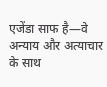एजेंडा साफ है—वे अन्याय और अत्याचार के साथ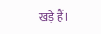खड़े हैं।